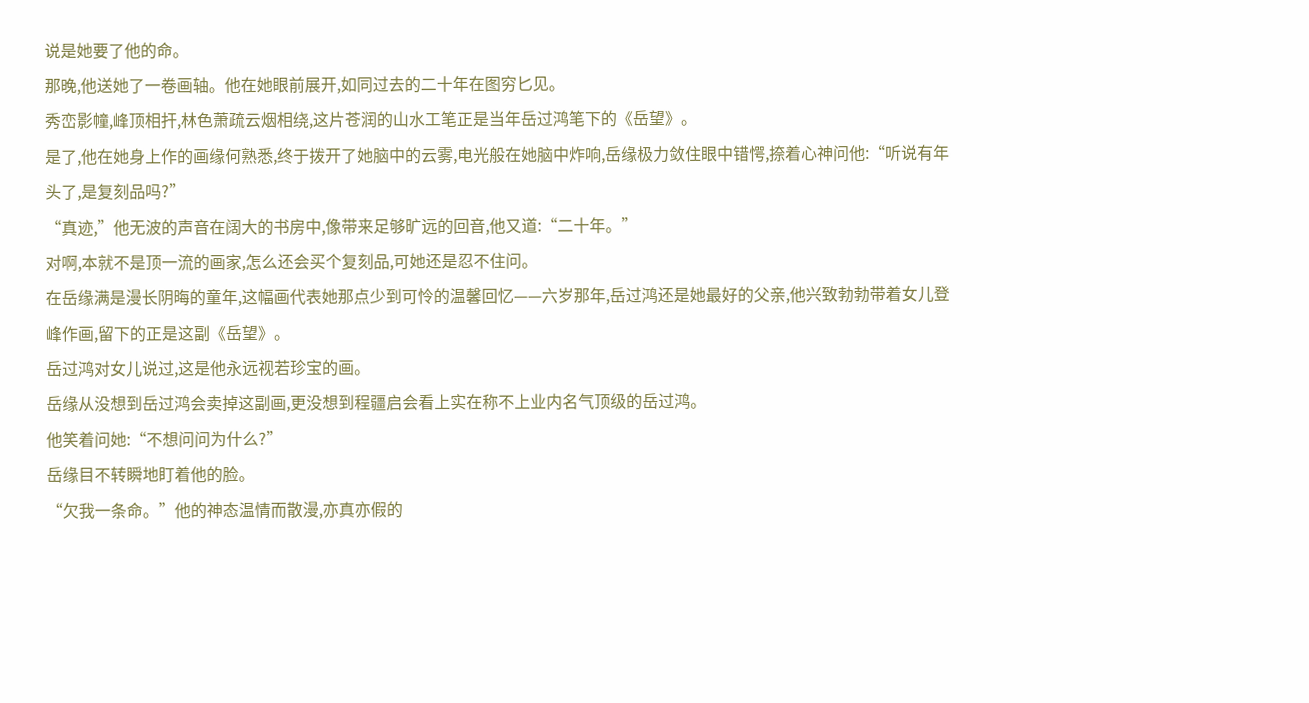说是她要了他的命。
那晚,他送她了一卷画轴。他在她眼前展开,如同过去的二十年在图穷匕见。
秀峦影幢,峰顶相扞,林色萧疏云烟相绕,这片苍润的山水工笔正是当年岳过鸿笔下的《岳望》。
是了,他在她身上作的画缘何熟悉,终于拨开了她脑中的云雾,电光般在她脑中炸响,岳缘极力敛住眼中错愕,捺着心神问他:“听说有年头了,是复刻品吗?”
“真迹,”他无波的声音在阔大的书房中,像带来足够旷远的回音,他又道:“二十年。”
对啊,本就不是顶一流的画家,怎么还会买个复刻品,可她还是忍不住问。
在岳缘满是漫长阴晦的童年,这幅画代表她那点少到可怜的温馨回忆——六岁那年,岳过鸿还是她最好的父亲,他兴致勃勃带着女儿登峰作画,留下的正是这副《岳望》。
岳过鸿对女儿说过,这是他永远视若珍宝的画。
岳缘从没想到岳过鸿会卖掉这副画,更没想到程疆启会看上实在称不上业内名气顶级的岳过鸿。
他笑着问她:“不想问问为什么?”
岳缘目不转瞬地盯着他的脸。
“欠我一条命。”他的神态温情而散漫,亦真亦假的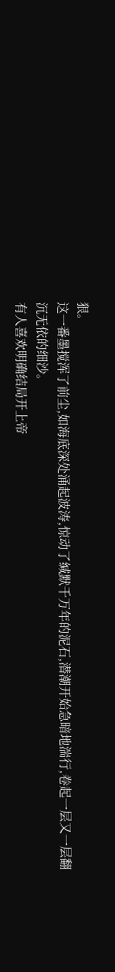狠。
这一番墨搅浑了前尘,如海底深处涌起波涛,惊动了缄默千万年的泥石,潜潮开始急暗地湍行,卷起一层又一层翻沉无依的细沙。
有人喜欢明确结局开上帝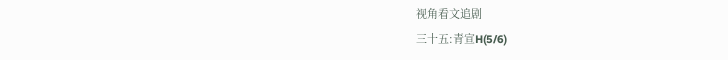视角看文追剧
三十五:青宣H(5/6)